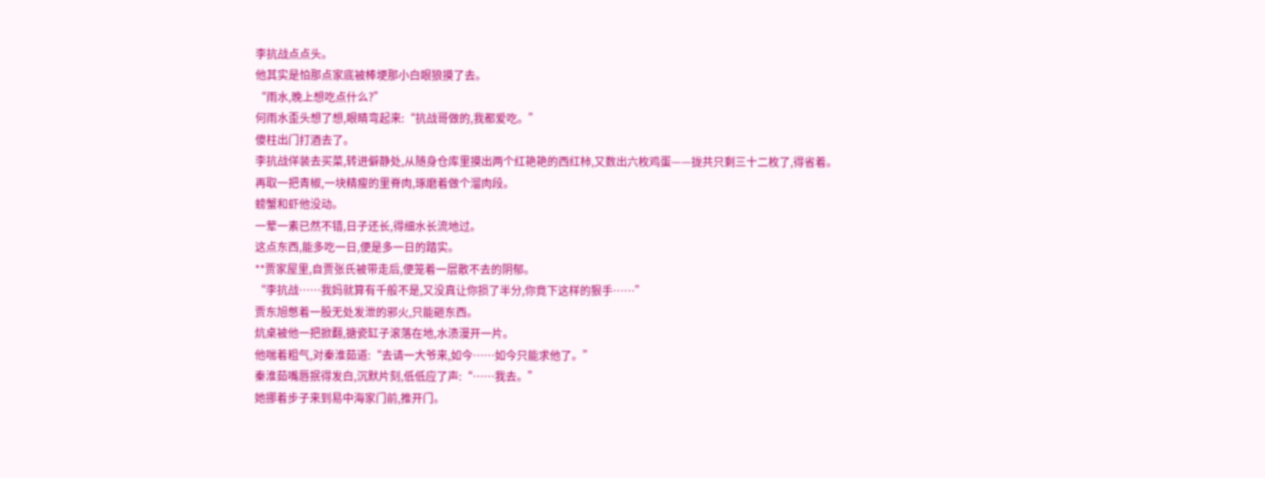李抗战点点头。
他其实是怕那点家底被棒埂那小白眼狼摸了去。
“雨水,晚上想吃点什么?”
何雨水歪头想了想,眼睛弯起来:“抗战哥做的,我都爱吃。”
傻柱出门打酒去了。
李抗战佯装去买菜,转进僻静处,从随身仓库里摸出两个红艳艳的西红柿,又数出六枚鸡蛋——拢共只剩三十二枚了,得省着。
再取一把青椒,一块精瘦的里脊肉,琢磨着做个溜肉段。
螃蟹和虾他没动。
一荤一素已然不错,日子还长,得细水长流地过。
这点东西,能多吃一日,便是多一日的踏实。
**贾家屋里,自贾张氏被带走后,便笼着一层散不去的阴郁。
“李抗战……我妈就算有千般不是,又没真让你损了半分,你竟下这样的狠手……”
贾东旭憋着一股无处发泄的邪火,只能砸东西。
炕桌被他一把掀翻,搪瓷缸子滚落在地,水渍漫开一片。
他喘着粗气,对秦淮茹道:“去请一大爷来,如今……如今只能求他了。”
秦淮茹嘴唇抿得发白,沉默片刻,低低应了声:“……我去。”
她挪着步子来到易中海家门前,推开门。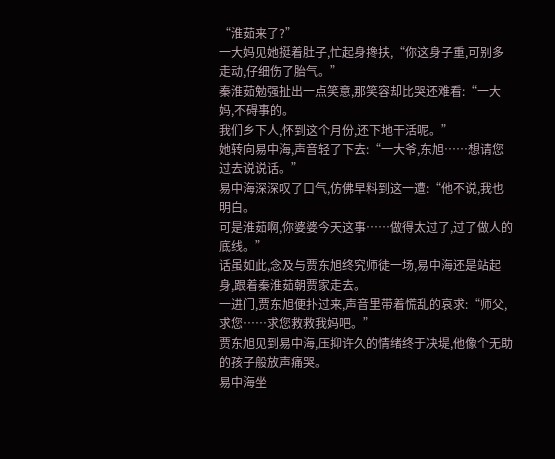“淮茹来了?”
一大妈见她挺着肚子,忙起身搀扶,“你这身子重,可别多走动,仔细伤了胎气。”
秦淮茹勉强扯出一点笑意,那笑容却比哭还难看:“一大妈,不碍事的。
我们乡下人,怀到这个月份,还下地干活呢。”
她转向易中海,声音轻了下去:“一大爷,东旭……想请您过去说说话。”
易中海深深叹了口气,仿佛早料到这一遭:“他不说,我也明白。
可是淮茹啊,你婆婆今天这事……做得太过了,过了做人的底线。”
话虽如此,念及与贾东旭终究师徒一场,易中海还是站起身,跟着秦淮茹朝贾家走去。
一进门,贾东旭便扑过来,声音里带着慌乱的哀求:“师父,求您……求您救救我妈吧。”
贾东旭见到易中海,压抑许久的情绪终于决堤,他像个无助的孩子般放声痛哭。
易中海坐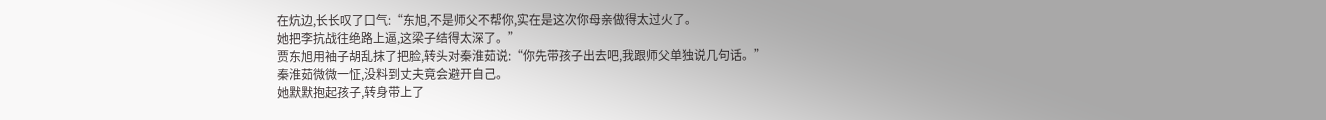在炕边,长长叹了口气:“东旭,不是师父不帮你,实在是这次你母亲做得太过火了。
她把李抗战往绝路上逼,这梁子结得太深了。”
贾东旭用袖子胡乱抹了把脸,转头对秦淮茹说:“你先带孩子出去吧,我跟师父单独说几句话。”
秦淮茹微微一怔,没料到丈夫竟会避开自己。
她默默抱起孩子,转身带上了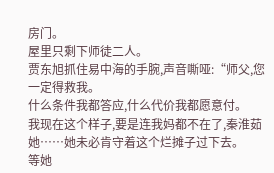房门。
屋里只剩下师徒二人。
贾东旭抓住易中海的手腕,声音嘶哑:“师父,您一定得救我。
什么条件我都答应,什么代价我都愿意付。
我现在这个样子,要是连我妈都不在了,秦淮茹她……她未必肯守着这个烂摊子过下去。
等她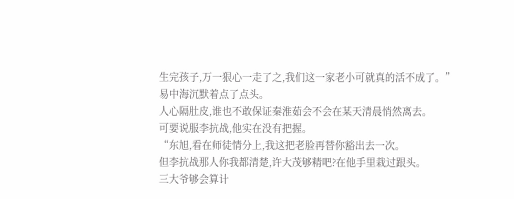生完孩子,万一狠心一走了之,我们这一家老小可就真的活不成了。”
易中海沉默着点了点头。
人心隔肚皮,谁也不敢保证秦淮茹会不会在某天清晨悄然离去。
可要说服李抗战,他实在没有把握。
“东旭,看在师徒情分上,我这把老脸再替你豁出去一次。
但李抗战那人你我都清楚,许大茂够精吧?在他手里栽过跟头。
三大爷够会算计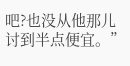吧?也没从他那儿讨到半点便宜。”